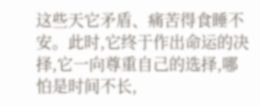这些天它矛盾、痛苦得食睡不安。此时,它终于作出命运的决择,它一向尊重自己的选择,哪怕是时间不长,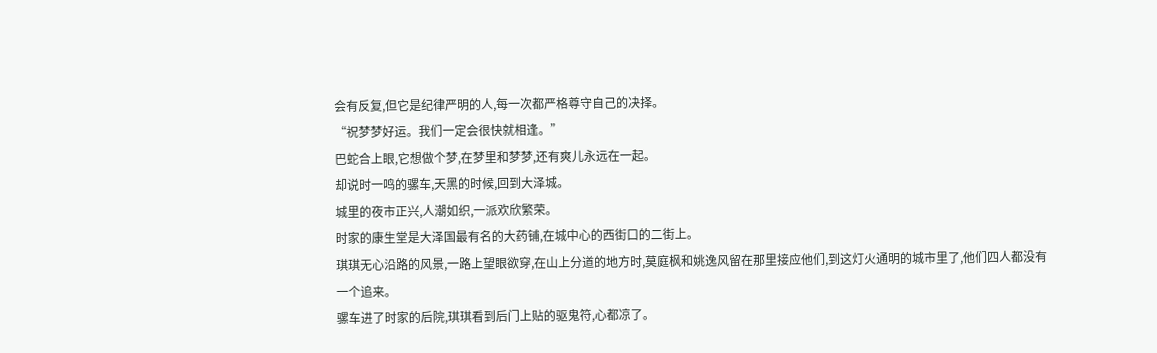会有反复,但它是纪律严明的人,每一次都严格尊守自己的决择。
“祝梦梦好运。我们一定会很快就相逢。”
巴蛇合上眼,它想做个梦,在梦里和梦梦,还有爽儿永远在一起。
却说时一鸣的骡车,天黑的时候,回到大泽城。
城里的夜市正兴,人潮如织,一派欢欣繁荣。
时家的康生堂是大泽国最有名的大药铺,在城中心的西街口的二街上。
琪琪无心沿路的风景,一路上望眼欲穿,在山上分道的地方时,莫庭枫和姚逸风留在那里接应他们,到这灯火通明的城市里了,他们四人都没有一个追来。
骡车进了时家的后院,琪琪看到后门上贴的驱鬼符,心都凉了。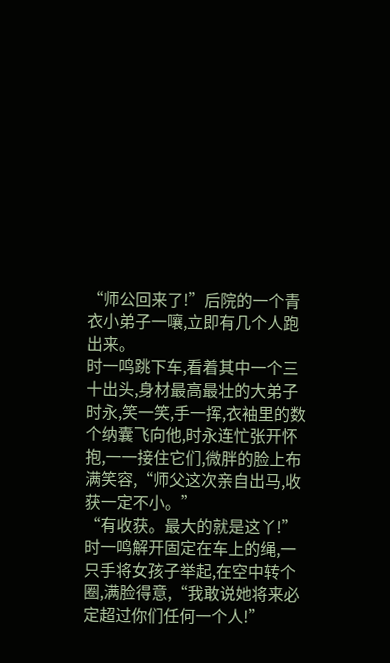“师公回来了!”后院的一个青衣小弟子一嚷,立即有几个人跑出来。
时一鸣跳下车,看着其中一个三十出头,身材最高最壮的大弟子时永,笑一笑,手一挥,衣袖里的数个纳囊飞向他,时永连忙张开怀抱,一一接住它们,微胖的脸上布满笑容,“师父这次亲自出马,收获一定不小。”
“有收获。最大的就是这丫!”时一鸣解开固定在车上的绳,一只手将女孩子举起,在空中转个圈,满脸得意,“我敢说她将来必定超过你们任何一个人!”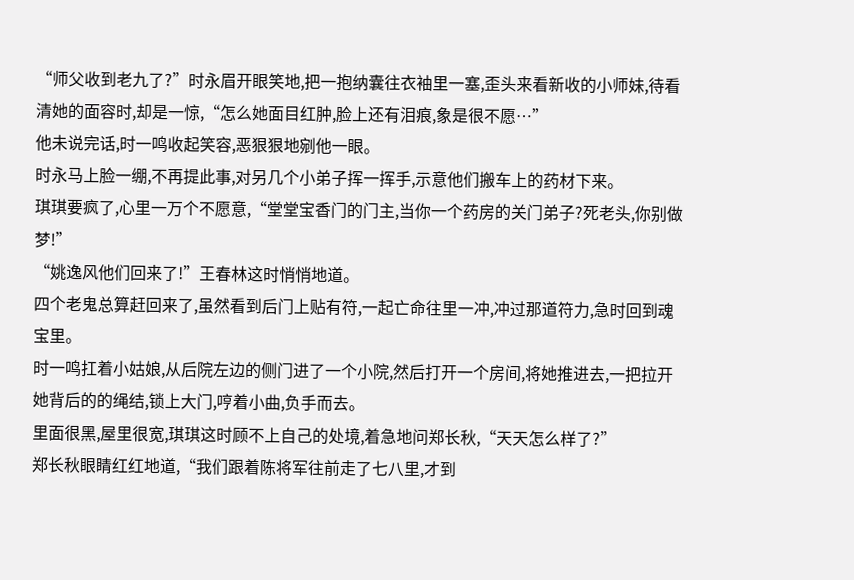“师父收到老九了?”时永眉开眼笑地,把一抱纳囊往衣袖里一塞,歪头来看新收的小师妹,待看清她的面容时,却是一惊,“怎么她面目红肿,脸上还有泪痕,象是很不愿…”
他未说完话,时一鸣收起笑容,恶狠狠地剜他一眼。
时永马上脸一绷,不再提此事,对另几个小弟子挥一挥手,示意他们搬车上的药材下来。
琪琪要疯了,心里一万个不愿意,“堂堂宝香门的门主,当你一个药房的关门弟子?死老头,你别做梦!”
“姚逸风他们回来了!”王春林这时悄悄地道。
四个老鬼总算赶回来了,虽然看到后门上贴有符,一起亡命往里一冲,冲过那道符力,急时回到魂宝里。
时一鸣扛着小姑娘,从后院左边的侧门进了一个小院,然后打开一个房间,将她推进去,一把拉开她背后的的绳结,锁上大门,哼着小曲,负手而去。
里面很黑,屋里很宽,琪琪这时顾不上自己的处境,着急地问郑长秋,“天天怎么样了?”
郑长秋眼睛红红地道,“我们跟着陈将军往前走了七八里,才到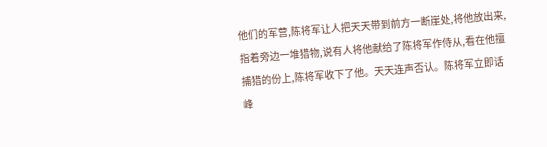他们的军营,陈将军让人把天天带到前方一断崖处,将他放出来,指着旁边一堆猎物,说有人将他献给了陈将军作侍从,看在他擅捕猎的份上,陈将军收下了他。天天连声否认。陈将军立即话峰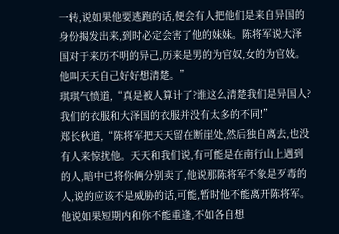一转,说如果他要逃跑的话,便会有人把他们是来自异国的身份揭发出来,到时必定会害了他的妹妹。陈将军说大泽国对于来历不明的异己,历来是男的为官奴,女的为官妓。他叫天天自己好好想清楚。”
琪琪气愤道,“真是被人算计了?谁这么清楚我们是异国人?我们的衣服和大泽国的衣服并没有太多的不同!”
郑长秋道,“陈将军把天天留在断崖处,然后独自离去,也没有人来惊扰他。天天和我们说,有可能是在南行山上遇到的人,暗中已将你俩分别卖了,他说那陈将军不象是歹毒的人,说的应该不是威胁的话,可能,暂时他不能离开陈将军。他说如果短期内和你不能重逢,不如各自想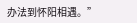办法到怀阳相遇。”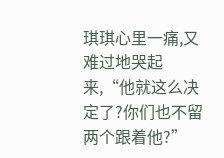琪琪心里一痛,又难过地哭起来,“他就这么决定了?你们也不留两个跟着他?”